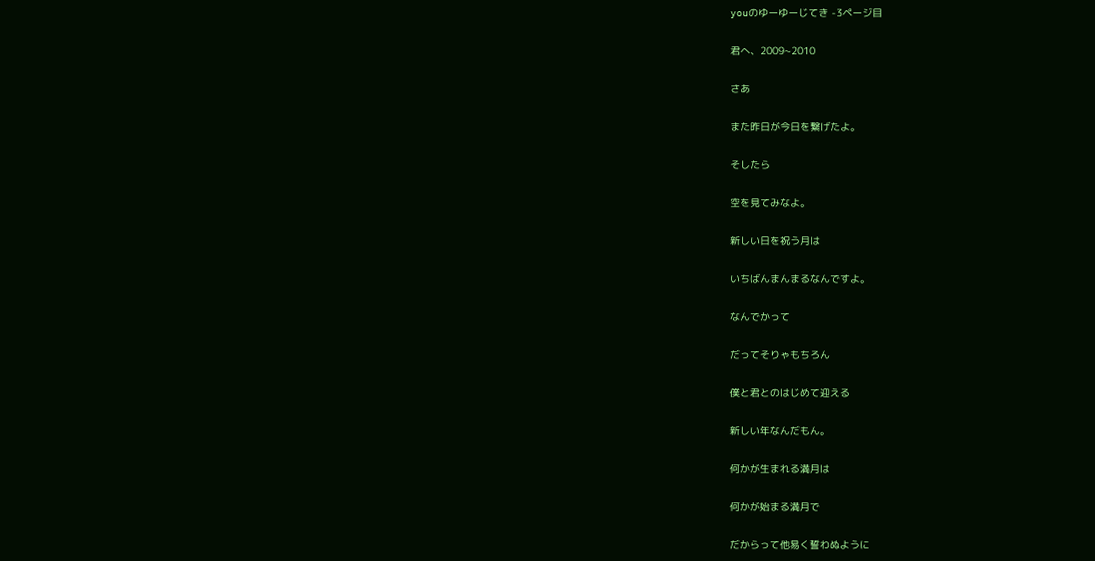youのゆーゆーじてき -3ページ目

君へ、2009~2010

さあ

また昨日が今日を繋げたよ。

そしたら

空を見てみなよ。

新しい日を祝う月は

いちばんまんまるなんですよ。

なんでかって

だってそりゃもちろん

僕と君とのはじめて迎える

新しい年なんだもん。

何かが生まれる満月は

何かが始まる満月で

だからって他易く誓わぬように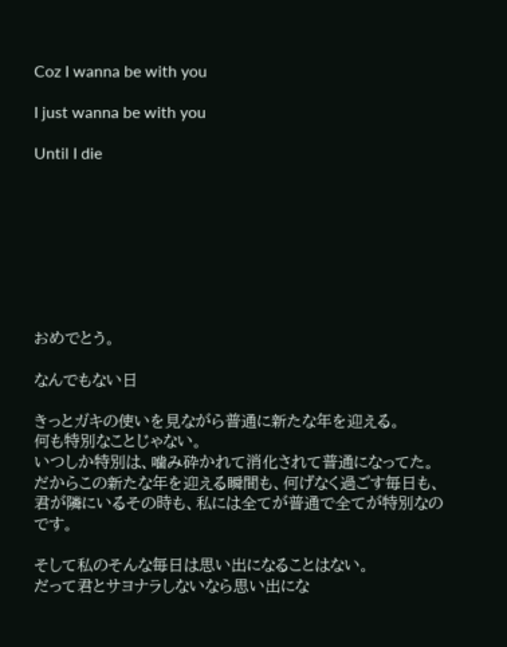Coz I wanna be with you

I just wanna be with you

Until I die








おめでとう。

なんでもない日

きっとガキの使いを見ながら普通に新たな年を迎える。
何も特別なことじゃない。
いつしか特別は、噛み砕かれて消化されて普通になってた。
だからこの新たな年を迎える瞬間も、何げなく過ごす毎日も、
君が隣にいるその時も、私には全てが普通で全てが特別なのです。

そして私のそんな毎日は思い出になることはない。
だって君とサヨナラしないなら思い出にな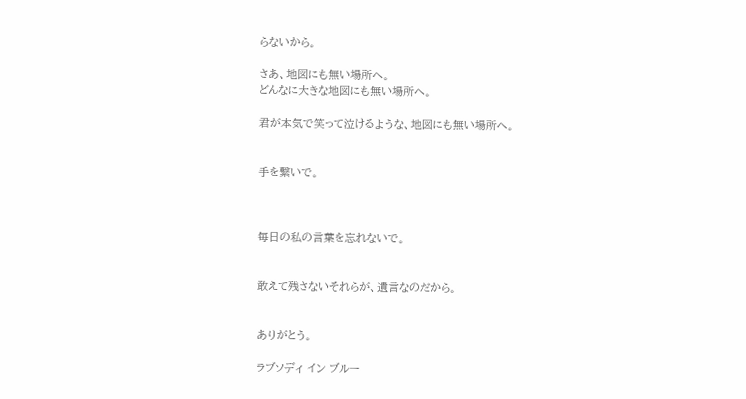らないから。

さあ、地図にも無い場所へ。
どんなに大きな地図にも無い場所へ。

君が本気で笑って泣けるような、地図にも無い場所へ。


手を繋いで。



毎日の私の言葉を忘れないで。


敢えて残さないそれらが、遺言なのだから。


ありがとう。

ラブソディ イン ブルー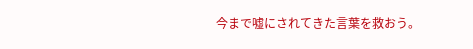今まで嘘にされてきた言葉を救おう。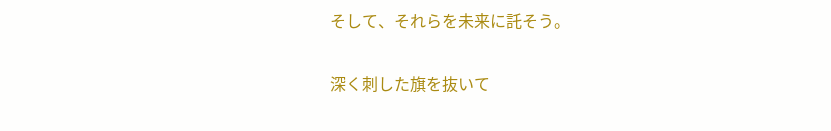そして、それらを未来に託そう。

深く刺した旗を抜いて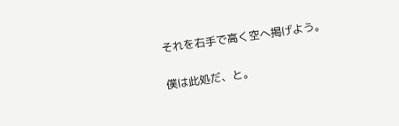それを右手で高く空へ掲げよう。

僕は此処だ、と。